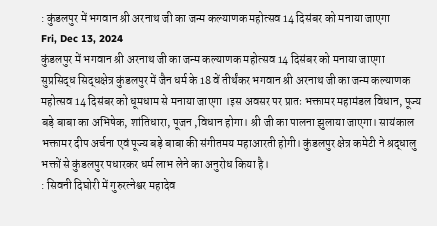: कुंडलपुर में भगवान श्री अरनाथ जी का जन्म कल्याणक महोत्सव 14 दिसंबर को मनाया जाएगा
Fri, Dec 13, 2024
कुंडलपुर में भगवान श्री अरनाथ जी का जन्म कल्याणक महोत्सव 14 दिसंबर को मनाया जाएगा
सुप्रसिद्ध सिद्धक्षेत्र कुंडलपुर में जैन धर्म के 18 वें तीर्थंकर भगवान श्री अरनाथ जी का जन्म कल्याणक महोत्सव 14 दिसंबर को धूमधाम से मनाया जाएगा ।इस अवसर पर प्रातः भक्तामर महामंडल विधान, पूज्य बड़े बाबा का अभिषेक, शांतिधारा, पूजन ,विधान होगा। श्री जी का पालना झुलाया जाएगा। सायंकाल भक्तामर दीप अर्चना एवं पूज्य बड़े बाबा की संगीतमय महाआरती होगी। कुंडलपुर क्षेत्र कमेटी ने श्रद्धालु भक्तों से कुंडलपुर पधारकर धर्म लाभ लेने का अनुरोध किया है।
: सिवनी दिघोरी में गुरुरत्नेश्वर महादेव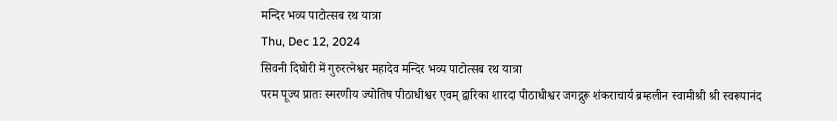मन्दिर भव्य पाटोत्सब रथ यात्रा
Thu, Dec 12, 2024
सिवनी दिघोरी में गुरुरत्नेश्वर महादेव मन्दिर भव्य पाटोत्सब रथ यात्रा
परम पूज्य प्रातः स्मरणीय ज्योतिष पीठाधीश्वर एवम् द्वारिका शारदा पीठाधीश्वर जगद्गुरू शंकराचार्य ब्रम्हलीन स्वामीश्री श्री स्वरूपानंद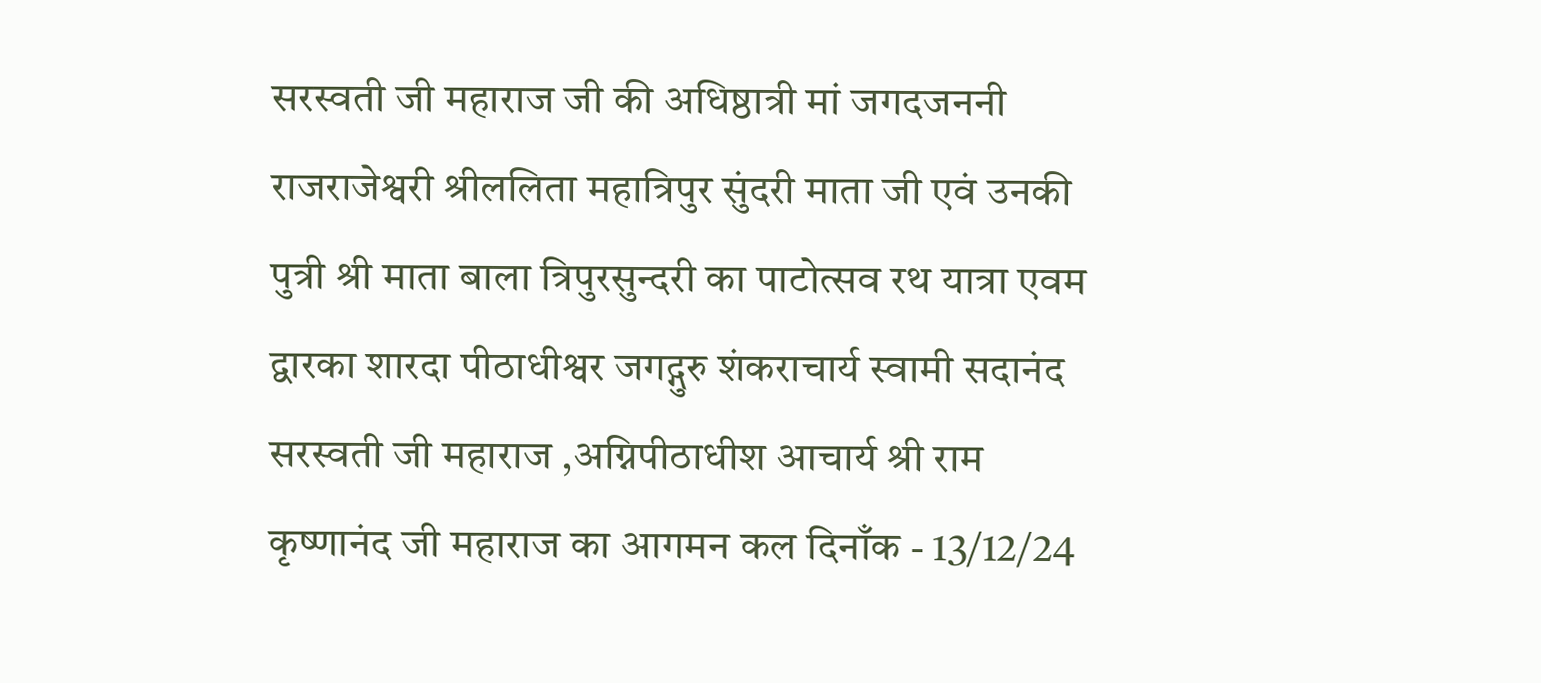सरस्वती जी महाराज जी की अधिष्ठात्री मां जगदजननी राजराजेश्वरी श्रीललिता महात्रिपुर सुंदरी माता जी एवं उनकी पुत्री श्री माता बाला त्रिपुरसुन्दरी का पाटोत्सव रथ यात्रा एवम द्वारका शारदा पीठाधीश्वर जगद्गुरु शंकराचार्य स्वामी सदानंद सरस्वती जी महाराज ,अग्निपीठाधीश आचार्य श्री राम कृष्णानंद जी महाराज का आगमन कल दिनाँक - 13/12/24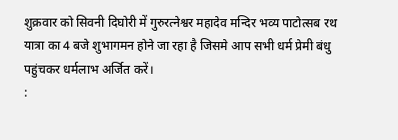शुक्रवार को सिवनी दिघोरी में गुरुरत्नेश्वर महादेव मन्दिर भव्य पाटोत्सब रथ यात्रा का 4 बजे शुभागमन होने जा रहा है जिसमे आप सभी धर्म प्रेमी बंधु पहुंचकर धर्मलाभ अर्जित करें।
: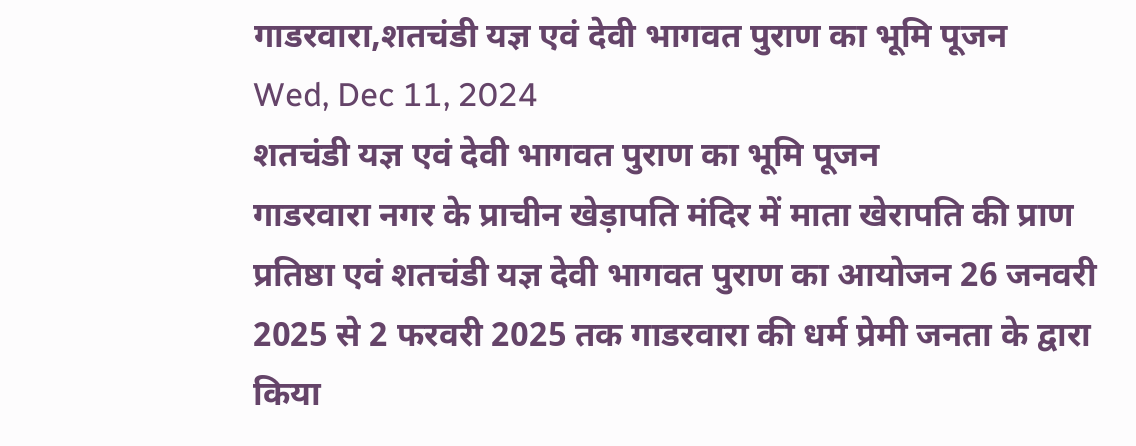गाडरवारा,शतचंडी यज्ञ एवं देवी भागवत पुराण का भूमि पूजन
Wed, Dec 11, 2024
शतचंडी यज्ञ एवं देवी भागवत पुराण का भूमि पूजन
गाडरवारा नगर के प्राचीन खेड़ापति मंदिर में माता खेरापति की प्राण प्रतिष्ठा एवं शतचंडी यज्ञ देवी भागवत पुराण का आयोजन 26 जनवरी 2025 से 2 फरवरी 2025 तक गाडरवारा की धर्म प्रेमी जनता के द्वारा किया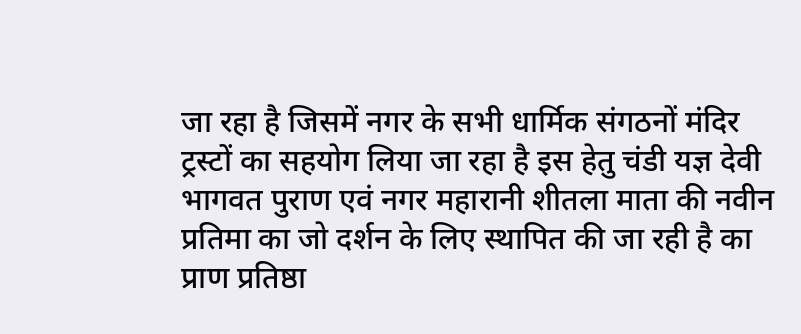जा रहा है जिसमें नगर के सभी धार्मिक संगठनों मंदिर ट्रस्टों का सहयोग लिया जा रहा है इस हेतु चंडी यज्ञ देवी भागवत पुराण एवं नगर महारानी शीतला माता की नवीन प्रतिमा का जो दर्शन के लिए स्थापित की जा रही है का प्राण प्रतिष्ठा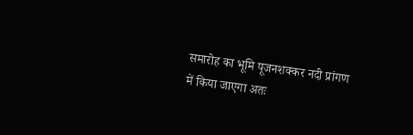समारोह का भूमि पूजनशक्कर नदी प्रांगण में किया जाएगा अतः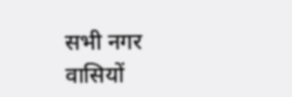सभी नगर वासियों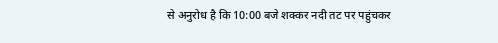से अनुरोध है कि 10:00 बजे शक्कर नदी तट पर पहुंचकर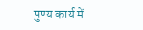पुण्य कार्य में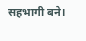सहभागी बने।